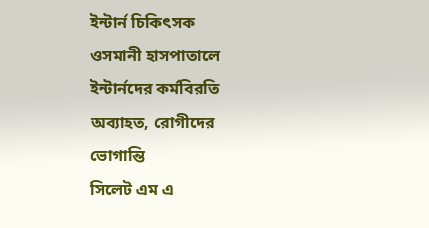ইন্টার্ন চিকিৎসক
ওসমানী হাসপাতালে ইন্টার্নদের কর্মবিরতি অব্যাহত, রোগীদের ভোগান্তি
সিলেট এম এ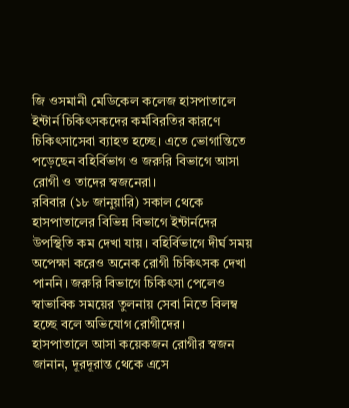জি ওসমানী মেডিকেল কলেজ হাসপাতালে ইন্টার্ন চিকিৎসকদের কর্মবিরতির কারণে চিকিৎসাসেবা ব্যাহত হচ্ছে। এতে ভোগান্তিতে পড়েছেন বহির্বিভাগ ও জরুরি বিভাগে আসা রোগী ও তাদের স্বজনেরা।
রবিবার (১৮ জানুয়ারি) সকাল থেকে হাসপাতালের বিভিন্ন বিভাগে ইন্টার্নদের উপস্থিতি কম দেখা যায়। বহির্বিভাগে দীর্ঘ সময় অপেক্ষা করেও অনেক রোগী চিকিৎসক দেখা পাননি। জরুরি বিভাগে চিকিৎসা পেলেও স্বাভাবিক সময়ের তুলনায় সেবা নিতে বিলম্ব হচ্ছে বলে অভিযোগ রোগীদের।
হাসপাতালে আসা কয়েকজন রোগীর স্বজন জানান, দূরদূরান্ত থেকে এসে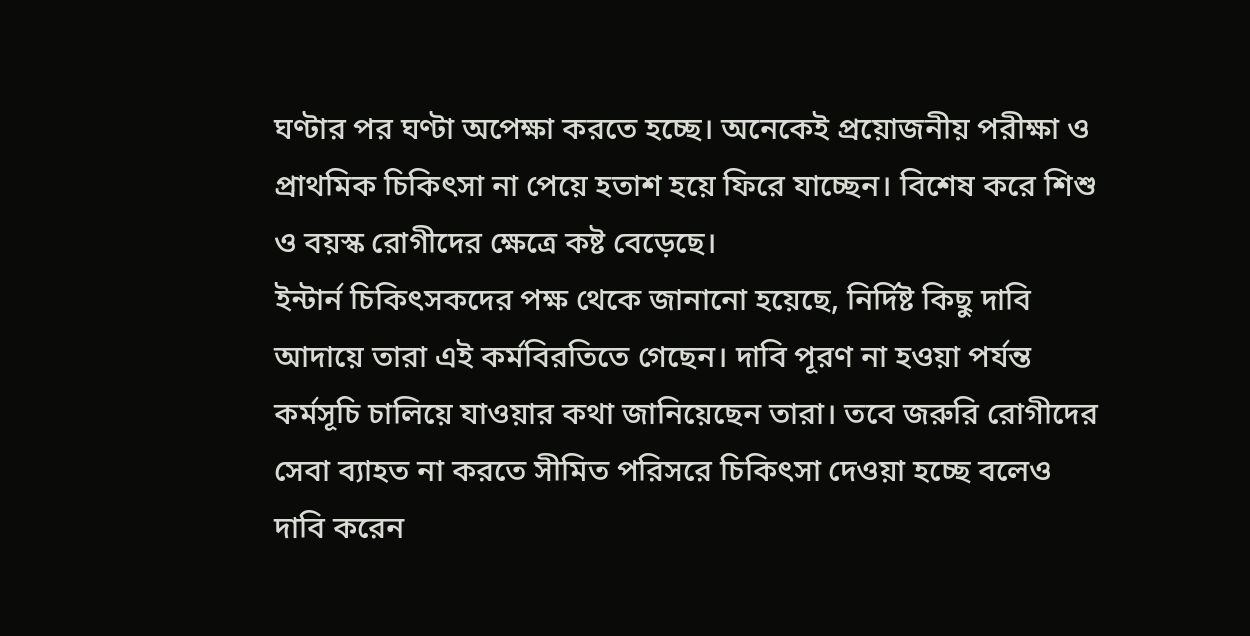ঘণ্টার পর ঘণ্টা অপেক্ষা করতে হচ্ছে। অনেকেই প্রয়োজনীয় পরীক্ষা ও প্রাথমিক চিকিৎসা না পেয়ে হতাশ হয়ে ফিরে যাচ্ছেন। বিশেষ করে শিশু ও বয়স্ক রোগীদের ক্ষেত্রে কষ্ট বেড়েছে।
ইন্টার্ন চিকিৎসকদের পক্ষ থেকে জানানো হয়েছে, নির্দিষ্ট কিছু দাবি আদায়ে তারা এই কর্মবিরতিতে গেছেন। দাবি পূরণ না হওয়া পর্যন্ত কর্মসূচি চালিয়ে যাওয়ার কথা জানিয়েছেন তারা। তবে জরুরি রোগীদের সেবা ব্যাহত না করতে সীমিত পরিসরে চিকিৎসা দেওয়া হচ্ছে বলেও দাবি করেন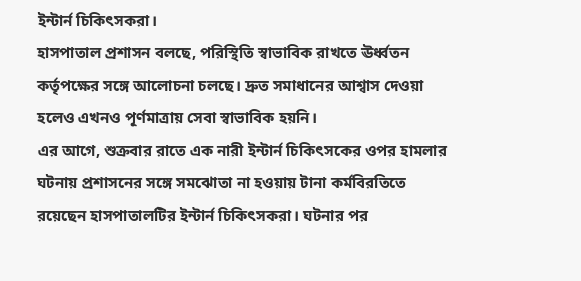ইন্টার্ন চিকিৎসকরা।
হাসপাতাল প্রশাসন বলছে, পরিস্থিতি স্বাভাবিক রাখতে ঊর্ধ্বতন কর্তৃপক্ষের সঙ্গে আলোচনা চলছে। দ্রুত সমাধানের আশ্বাস দেওয়া হলেও এখনও পূর্ণমাত্রায় সেবা স্বাভাবিক হয়নি।
এর আগে, শুক্রবার রাতে এক নারী ইন্টার্ন চিকিৎসকের ওপর হামলার ঘটনায় প্রশাসনের সঙ্গে সমঝোতা না হওয়ায় টানা কর্মবিরতিতে রয়েছেন হাসপাতালটির ইন্টার্ন চিকিৎসকরা। ঘটনার পর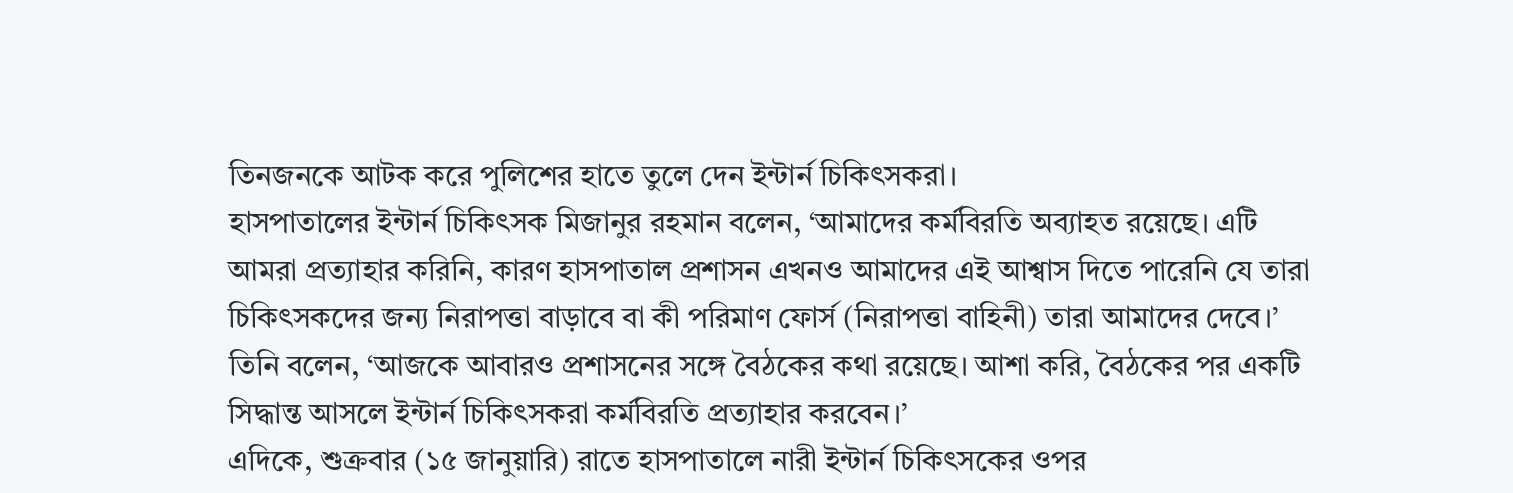তিনজনকে আটক করে পুলিশের হাতে তুলে দেন ইন্টার্ন চিকিৎসকরা।
হাসপাতালের ইন্টার্ন চিকিৎসক মিজানুর রহমান বলেন, ‘আমাদের কর্মবিরতি অব্যাহত রয়েছে। এটি আমরা প্রত্যাহার করিনি, কারণ হাসপাতাল প্রশাসন এখনও আমাদের এই আশ্বাস দিতে পারেনি যে তারা চিকিৎসকদের জন্য নিরাপত্তা বাড়াবে বা কী পরিমাণ ফোর্স (নিরাপত্তা বাহিনী) তারা আমাদের দেবে।’
তিনি বলেন, ‘আজকে আবারও প্রশাসনের সঙ্গে বৈঠকের কথা রয়েছে। আশা করি, বৈঠকের পর একটি সিদ্ধান্ত আসলে ইন্টার্ন চিকিৎসকরা কর্মবিরতি প্রত্যাহার করবেন।’
এদিকে, শুক্রবার (১৫ জানুয়ারি) রাতে হাসপাতালে নারী ইন্টার্ন চিকিৎসকের ওপর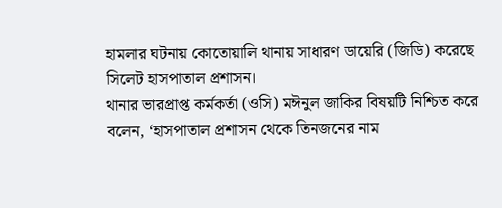হামলার ঘটনায় কোতোয়ালি থানায় সাধারণ ডায়েরি (জিডি) করেছে সিলেট হাসপাতাল প্রশাসন।
থানার ভারপ্রাপ্ত কর্মকর্তা (ওসি) মঈনুল জাকির বিষয়টি নিশ্চিত করে বলেন, ‘হাসপাতাল প্রশাসন থেকে তিনজনের নাম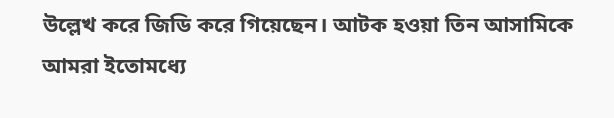উল্লেখ করে জিডি করে গিয়েছেন। আটক হওয়া তিন আসামিকে আমরা ইতোমধ্যে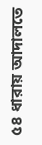৫৪ ধারায় আদালতে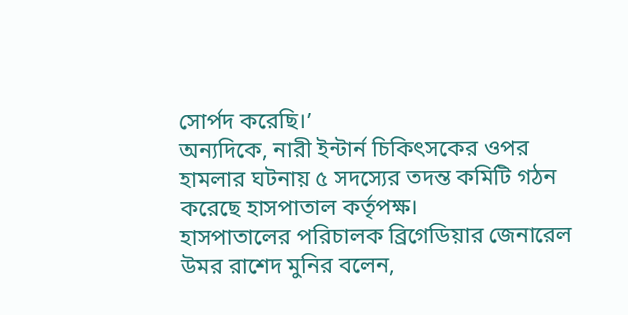সোর্পদ করেছি।’
অন্যদিকে, নারী ইন্টার্ন চিকিৎসকের ওপর হামলার ঘটনায় ৫ সদস্যের তদন্ত কমিটি গঠন করেছে হাসপাতাল কর্তৃপক্ষ।
হাসপাতালের পরিচালক ব্রিগেডিয়ার জেনারেল উমর রাশেদ মুনির বলেন,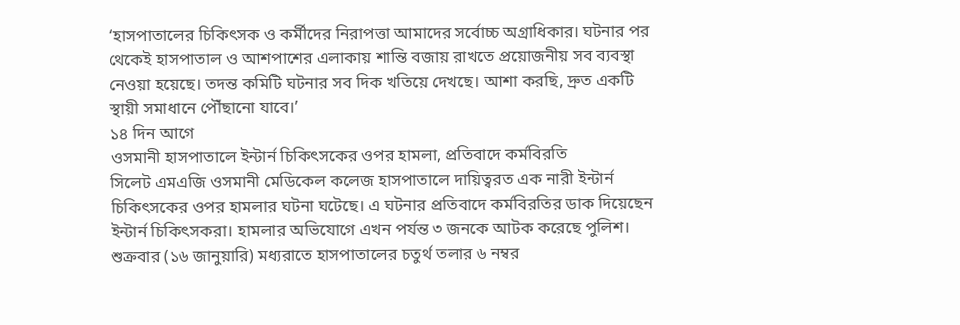‘হাসপাতালের চিকিৎসক ও কর্মীদের নিরাপত্তা আমাদের সর্বোচ্চ অগ্রাধিকার। ঘটনার পর থেকেই হাসপাতাল ও আশপাশের এলাকায় শান্তি বজায় রাখতে প্রয়োজনীয় সব ব্যবস্থা নেওয়া হয়েছে। তদন্ত কমিটি ঘটনার সব দিক খতিয়ে দেখছে। আশা করছি, দ্রুত একটি স্থায়ী সমাধানে পৌঁছানো যাবে।’
১৪ দিন আগে
ওসমানী হাসপাতালে ইন্টার্ন চিকিৎসকের ওপর হামলা, প্রতিবাদে কর্মবিরতি
সিলেট এমএজি ওসমানী মেডিকেল কলেজ হাসপাতালে দায়িত্বরত এক নারী ইন্টার্ন চিকিৎসকের ওপর হামলার ঘটনা ঘটেছে। এ ঘটনার প্রতিবাদে কর্মবিরতির ডাক দিয়েছেন ইন্টার্ন চিকিৎসকরা। হামলার অভিযোগে এখন পর্যন্ত ৩ জনকে আটক করেছে পুলিশ।
শুক্রবার (১৬ জানুয়ারি) মধ্যরাতে হাসপাতালের চতুর্থ তলার ৬ নম্বর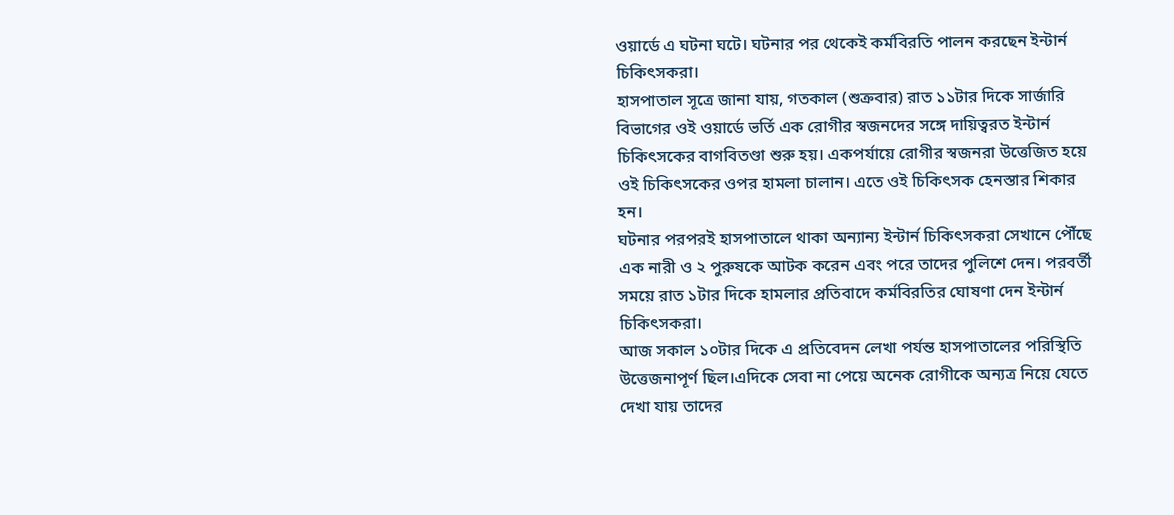ওয়ার্ডে এ ঘটনা ঘটে। ঘটনার পর থেকেই কর্মবিরতি পালন করছেন ইন্টার্ন চিকিৎসকরা।
হাসপাতাল সূত্রে জানা যায়, গতকাল (শুক্রবার) রাত ১১টার দিকে সার্জারি বিভাগের ওই ওয়ার্ডে ভর্তি এক রোগীর স্বজনদের সঙ্গে দায়িত্বরত ইন্টার্ন চিকিৎসকের বাগবিতণ্ডা শুরু হয়। একপর্যায়ে রোগীর স্বজনরা উত্তেজিত হয়ে ওই চিকিৎসকের ওপর হামলা চালান। এতে ওই চিকিৎসক হেনস্তার শিকার হন।
ঘটনার পরপরই হাসপাতালে থাকা অন্যান্য ইন্টার্ন চিকিৎসকরা সেখানে পৌঁছে এক নারী ও ২ পুরুষকে আটক করেন এবং পরে তাদের পুলিশে দেন। পরবর্তী সময়ে রাত ১টার দিকে হামলার প্রতিবাদে কর্মবিরতির ঘোষণা দেন ইন্টার্ন চিকিৎসকরা।
আজ সকাল ১০টার দিকে এ প্রতিবেদন লেখা পর্যন্ত হাসপাতালের পরিস্থিতি উত্তেজনাপূর্ণ ছিল।এদিকে সেবা না পেয়ে অনেক রোগীকে অন্যত্র নিয়ে যেতে দেখা যায় তাদের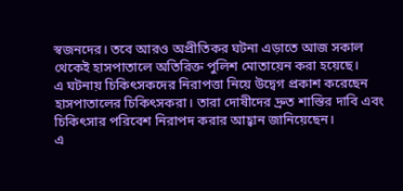স্বজনদের। তবে আরও অপ্রীতিকর ঘটনা এড়াতে আজ সকাল থেকেই হাসপাতালে অতিরিক্ত পুলিশ মোতায়েন করা হয়েছে।
এ ঘটনায় চিকিৎসকদের নিরাপত্তা নিয়ে উদ্বেগ প্রকাশ করেছেন হাসপাতালের চিকিৎসকরা। তারা দোষীদের দ্রুত শাস্তির দাবি এবং চিকিৎসার পরিবেশ নিরাপদ করার আহ্বান জানিয়েছেন।
এ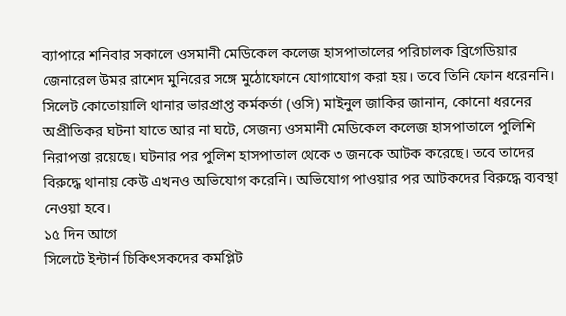ব্যাপারে শনিবার সকালে ওসমানী মেডিকেল কলেজ হাসপাতালের পরিচালক ব্রিগেডিয়ার জেনারেল উমর রাশেদ মুনিরের সঙ্গে মুঠোফোনে যোগাযোগ করা হয়। তবে তিনি ফোন ধরেননি।
সিলেট কোতোয়ালি থানার ভারপ্রাপ্ত কর্মকর্তা (ওসি) মাইনুল জাকির জানান, কোনো ধরনের অপ্রীতিকর ঘটনা যাতে আর না ঘটে, সেজন্য ওসমানী মেডিকেল কলেজ হাসপাতালে পুলিশি নিরাপত্তা রয়েছে। ঘটনার পর পুলিশ হাসপাতাল থেকে ৩ জনকে আটক করেছে। তবে তাদের বিরুদ্ধে থানায় কেউ এখনও অভিযোগ করেনি। অভিযোগ পাওয়ার পর আটকদের বিরুদ্ধে ব্যবস্থা নেওয়া হবে।
১৫ দিন আগে
সিলেটে ইন্টার্ন চিকিৎসকদের কমপ্লিট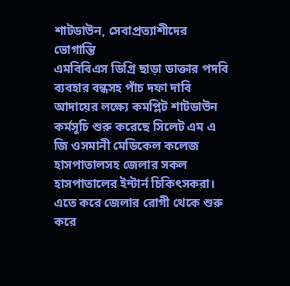শাটডাউন, সেবাপ্রত্যাশীদের ভোগান্তি
এমবিবিএস ডিগ্রি ছাড়া ডাক্তার পদবি ব্যবহার বন্ধসহ পাঁচ দফা দাবি আদায়ের লক্ষ্যে কমপ্লিট শাটডাউন কর্মসূচি শুরু করেছে সিলেট এম এ জি ওসমানী মেডিকেল কলেজ হাসপাতালসহ জেলার সকল হাসপাতালের ইন্টার্ন চিকিৎসকরা।
এতে করে জেলার রোগী থেকে শুরু করে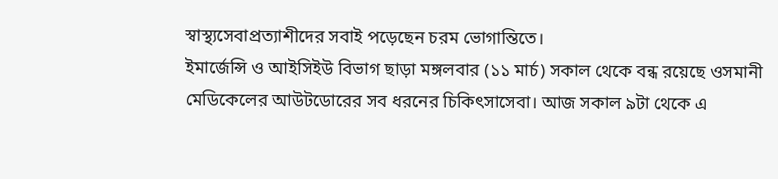স্বাস্থ্যসেবাপ্রত্যাশীদের সবাই পড়েছেন চরম ভোগান্তিতে।
ইমার্জেন্সি ও আইসিইউ বিভাগ ছাড়া মঙ্গলবার (১১ মার্চ) সকাল থেকে বন্ধ রয়েছে ওসমানী মেডিকেলের আউটডোরের সব ধরনের চিকিৎসাসেবা। আজ সকাল ৯টা থেকে এ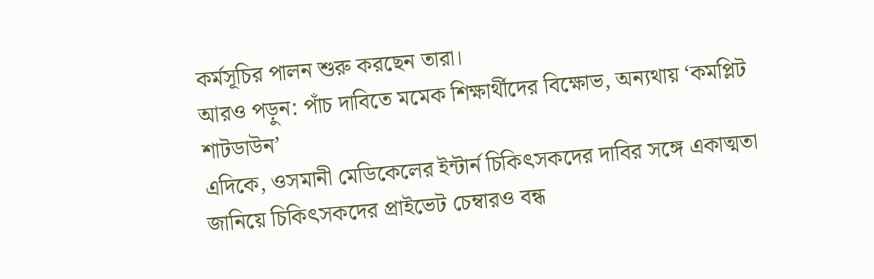কর্মসূচির পালন শুরু করছেন তারা।
আরও পড়ুন: পাঁচ দাবিতে মমেক শিক্ষার্থীদের বিক্ষোভ, অন্যথায় ‘কমপ্লিট শাটডাউন’
এদিকে, ওসমানী মেডিকেলের ইন্টার্ন চিকিৎসকদের দাবির সঙ্গে একাত্মতা জানিয়ে চিকিৎসকদের প্রাইভেট চেম্বারও বন্ধ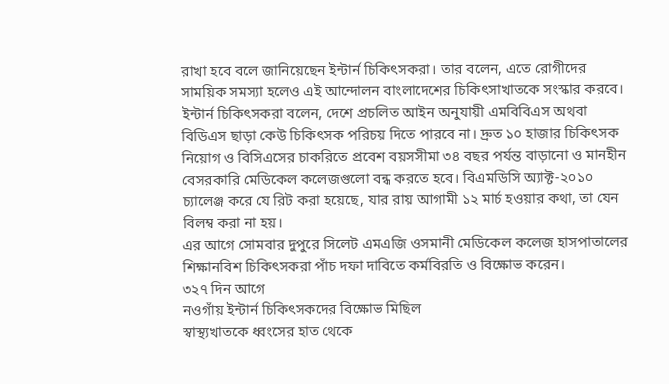রাখা হবে বলে জানিয়েছেন ইন্টার্ন চিকিৎসকরা। তার বলেন, এতে রোগীদের সাময়িক সমস্যা হলেও এই আন্দোলন বাংলাদেশের চিকিৎসাখাতকে সংস্কার করবে।
ইন্টার্ন চিকিৎসকরা বলেন, দেশে প্রচলিত আইন অনুযায়ী এমবিবিএস অথবা বিডিএস ছাড়া কেউ চিকিৎসক পরিচয় দিতে পারবে না। দ্রুত ১০ হাজার চিকিৎসক নিয়োগ ও বিসিএসের চাকরিতে প্রবেশ বয়সসীমা ৩৪ বছর পর্যন্ত বাড়ানো ও মানহীন বেসরকারি মেডিকেল কলেজগুলো বন্ধ করতে হবে। বিএমডিসি অ্যাক্ট-২০১০ চ্যালেঞ্জ করে যে রিট করা হয়েছে, যার রায় আগামী ১২ মার্চ হওয়ার কথা, তা যেন বিলম্ব করা না হয়।
এর আগে সোমবার দুপুরে সিলেট এমএজি ওসমানী মেডিকেল কলেজ হাসপাতালের শিক্ষানবিশ চিকিৎসকরা পাঁচ দফা দাবিতে কর্মবিরতি ও বিক্ষোভ করেন।
৩২৭ দিন আগে
নওগাঁয় ইন্টার্ন চিকিৎসকদের বিক্ষোভ মিছিল
স্বাস্থ্যখাতকে ধ্বংসের হাত থেকে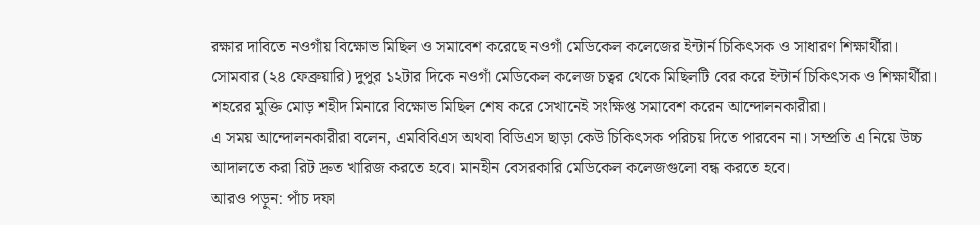রক্ষার দাবিতে নওগাঁয় বিক্ষোভ মিছিল ও সমাবেশ করেছে নওগাঁ মেডিকেল কলেজের ইন্টার্ন চিকিৎসক ও সাধারণ শিক্ষার্থীরা।
সোমবার (২৪ ফেব্রুয়ারি) দুপুর ১২টার দিকে নওগাঁ মেডিকেল কলেজ চত্বর থেকে মিছিলটি বের করে ইন্টার্ন চিকিৎসক ও শিক্ষার্থীরা। শহরের মুক্তি মোড় শহীদ মিনারে বিক্ষোভ মিছিল শেষ করে সেখানেই সংক্ষিপ্ত সমাবেশ করেন আন্দোলনকারীরা।
এ সময় আন্দোলনকারীরা বলেন, এমবিবিএস অথবা বিডিএস ছাড়া কেউ চিকিৎসক পরিচয় দিতে পারবেন না। সম্প্রতি এ নিয়ে উচ্চ আদালতে করা রিট দ্রুত খারিজ করতে হবে। মানহীন বেসরকারি মেডিকেল কলেজগুলো বন্ধ করতে হবে।
আরও পড়ুন: পাঁচ দফা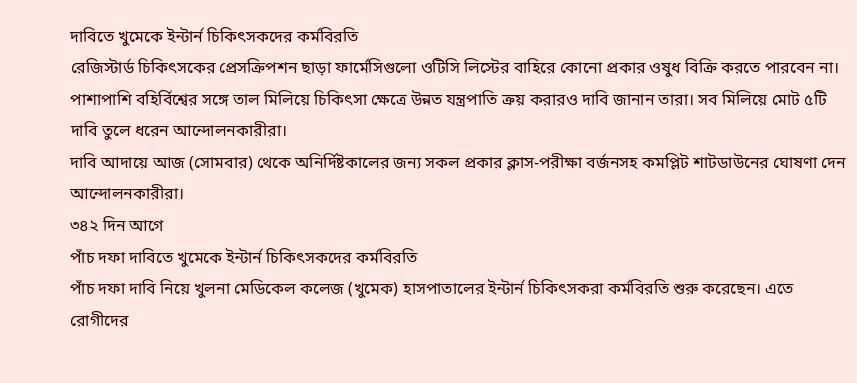দাবিতে খুমেকে ইন্টার্ন চিকিৎসকদের কর্মবিরতি
রেজিস্টার্ড চিকিৎসকের প্রেসক্রিপশন ছাড়া ফার্মেসিগুলো ওটিসি লিস্টের বাহিরে কোনো প্রকার ওষুধ বিক্রি করতে পারবেন না। পাশাপাশি বহির্বিশ্বের সঙ্গে তাল মিলিয়ে চিকিৎসা ক্ষেত্রে উন্নত যন্ত্রপাতি ক্রয় করারও দাবি জানান তারা। সব মিলিয়ে মোট ৫টি দাবি তুলে ধরেন আন্দোলনকারীরা।
দাবি আদায়ে আজ (সোমবার) থেকে অনির্দিষ্টকালের জন্য সকল প্রকার ক্লাস-পরীক্ষা বর্জনসহ কমপ্লিট শাটডাউনের ঘোষণা দেন আন্দোলনকারীরা।
৩৪২ দিন আগে
পাঁচ দফা দাবিতে খুমেকে ইন্টার্ন চিকিৎসকদের কর্মবিরতি
পাঁচ দফা দাবি নিয়ে খুলনা মেডিকেল কলেজ (খুমেক) হাসপাতালের ইন্টার্ন চিকিৎসকরা কর্মবিরতি শুরু করেছেন। এতে রোগীদের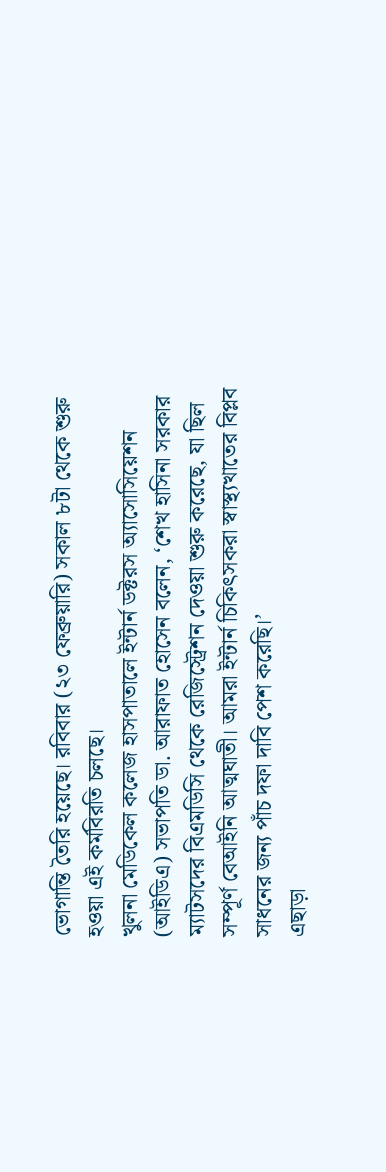ভোগান্তি তৈরি হয়েছে। রবিবার (২৩ ফেব্রুয়ারি) সকাল ৮টা থেকে শুরু হওয়া এই কর্মবিরতি চলছে।
খুলনা মেডিকেল কলেজ হাসপাতালে ইন্টার্ন ডক্টরস অ্যাসোসিয়েশন (আইডিএ) সভাপতি ডা. আরাফাত হোসেন বলেন, ‘শেখ হাসিনা সরকার ম্যাটসদের বিএমডিসি থেকে রেজিস্ট্রেশন দেওয়া শুরু করেছে, যা ছিল সম্পূর্ণ বেআইনি আত্মঘাতী। আমরা ইন্টার্ন চিকিৎসকরা স্বাস্থ্যখাতের বিপ্লব সাধনের জন্য পাঁচ দফা দাবি পেশ করেছি।’
এছাড়া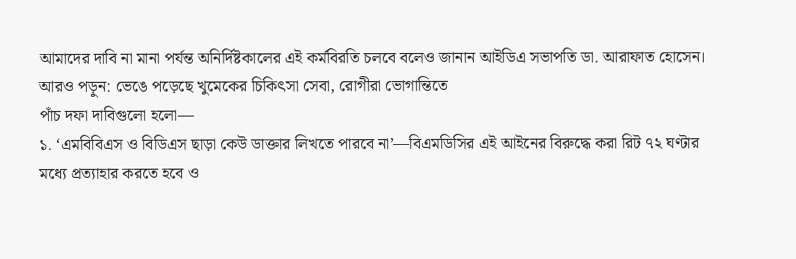আমাদের দাবি না মানা পর্যন্ত অনির্দিষ্টকালের এই কর্মবিরতি চলবে বলেও জানান আইডিএ সভাপতি ডা. আরাফাত হোসেন।
আরও পড়ুন: ভেঙে পড়েছে খুমেকের চিকিৎসা সেবা, রোগীরা ভোগান্তিতে
পাঁচ দফা দাবিগুলো হলো—
১. ‘এমবিবিএস ও বিডিএস ছাড়া কেউ ডাক্তার লিখতে পারবে না’—বিএমডিসির এই আইনের বিরুদ্ধে করা রিট ৭২ ঘণ্টার মধ্যে প্রত্যাহার করতে হবে ও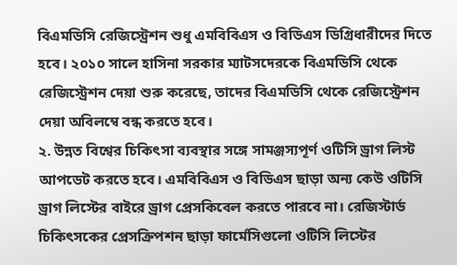বিএমডিসি রেজিস্ট্রেশন শুধু এমবিবিএস ও বিডিএস ডিগ্রিধারীদের দিতে হবে। ২০১০ সালে হাসিনা সরকার ম্যাটসদেরকে বিএমডিসি থেকে রেজিস্ট্রেশন দেয়া শুরু করেছে, তাদের বিএমডিসি থেকে রেজিস্ট্রেশন দেয়া অবিলম্বে বন্ধ করতে হবে।
২. উন্নত বিশ্বের চিকিৎসা ব্যবস্থার সঙ্গে সামঞ্জস্যপূর্ণ ওটিসি ড্রাগ লিস্ট আপডেট করতে হবে। এমবিবিএস ও বিডিএস ছাড়া অন্য কেউ ওটিসি ড্রাগ লিস্টের বাইরে ড্রাগ প্রেসকিবেল করতে পারবে না। রেজিস্টার্ড চিকিৎসকের প্রেসক্রিপশন ছাড়া ফার্মেসিগুলো ওটিসি লিস্টের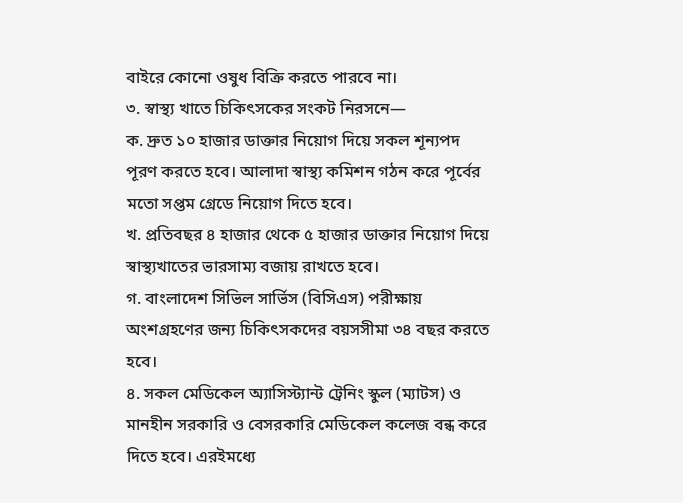বাইরে কোনো ওষুধ বিক্রি করতে পারবে না।
৩. স্বাস্থ্য খাতে চিকিৎসকের সংকট নিরসনে—
ক. দ্রুত ১০ হাজার ডাক্তার নিয়োগ দিয়ে সকল শূন্যপদ পূরণ করতে হবে। আলাদা স্বাস্থ্য কমিশন গঠন করে পূর্বের মতো সপ্তম গ্রেডে নিয়োগ দিতে হবে।
খ. প্রতিবছর ৪ হাজার থেকে ৫ হাজার ডাক্তার নিয়োগ দিয়ে স্বাস্থ্যখাতের ভারসাম্য বজায় রাখতে হবে।
গ. বাংলাদেশ সিভিল সার্ভিস (বিসিএস) পরীক্ষায় অংশগ্রহণের জন্য চিকিৎসকদের বয়সসীমা ৩৪ বছর করতে হবে।
৪. সকল মেডিকেল অ্যাসিস্ট্যান্ট ট্রেনিং স্কুল (ম্যাটস) ও মানহীন সরকারি ও বেসরকারি মেডিকেল কলেজ বন্ধ করে দিতে হবে। এরইমধ্যে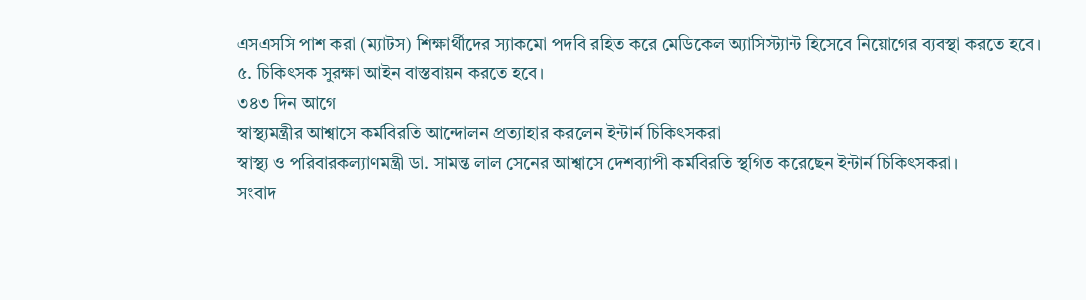এসএসসি পাশ করা (ম্যাটস) শিক্ষার্থীদের স্যাকমো পদবি রহিত করে মেডিকেল অ্যাসিস্ট্যান্ট হিসেবে নিয়োগের ব্যবস্থা করতে হবে।
৫. চিকিৎসক সুরক্ষা আইন বাস্তবায়ন করতে হবে।
৩৪৩ দিন আগে
স্বাস্থ্যমন্ত্রীর আশ্বাসে কর্মবিরতি আন্দোলন প্রত্যাহার করলেন ইন্টার্ন চিকিৎসকরা
স্বাস্থ্য ও পরিবারকল্যাণমন্ত্রী ডা. সামন্ত লাল সেনের আশ্বাসে দেশব্যাপী কর্মবিরতি স্থগিত করেছেন ইন্টার্ন চিকিৎসকরা।
সংবাদ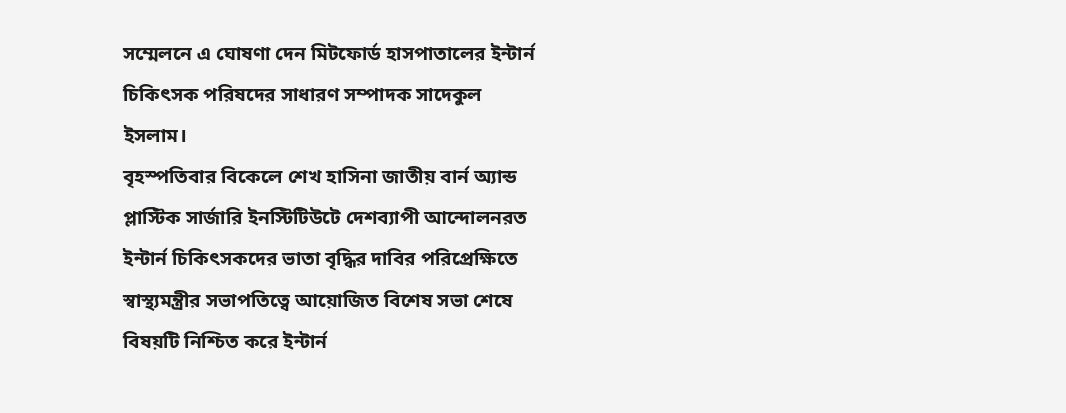সম্মেলনে এ ঘোষণা দেন মিটফোর্ড হাসপাতালের ইন্টার্ন চিকিৎসক পরিষদের সাধারণ সম্পাদক সাদেকুল ইসলাম।
বৃহস্পতিবার বিকেলে শেখ হাসিনা জাতীয় বার্ন অ্যান্ড প্লাস্টিক সার্জারি ইনস্টিটিউটে দেশব্যাপী আন্দোলনরত ইন্টার্ন চিকিৎসকদের ভাতা বৃদ্ধির দাবির পরিপ্রেক্ষিতে স্বাস্থ্যমন্ত্রীর সভাপতিত্বে আয়োজিত বিশেষ সভা শেষে বিষয়টি নিশ্চিত করে ইন্টার্ন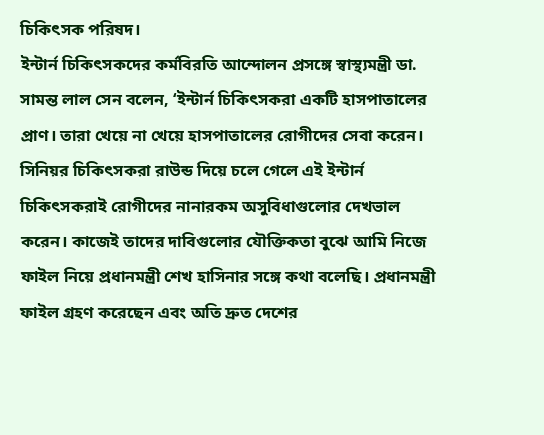চিকিৎসক পরিষদ।
ইন্টার্ন চিকিৎসকদের কর্মবিরতি আন্দোলন প্রসঙ্গে স্বাস্থ্যমন্ত্রী ডা. সামন্ত লাল সেন বলেন, ‘ইন্টার্ন চিকিৎসকরা একটি হাসপাতালের প্রাণ। তারা খেয়ে না খেয়ে হাসপাতালের রোগীদের সেবা করেন। সিনিয়র চিকিৎসকরা রাউন্ড দিয়ে চলে গেলে এই ইন্টার্ন চিকিৎসকরাই রোগীদের নানারকম অসুবিধাগুলোর দেখভাল করেন। কাজেই তাদের দাবিগুলোর যৌক্তিকতা বুঝে আমি নিজে ফাইল নিয়ে প্রধানমন্ত্রী শেখ হাসিনার সঙ্গে কথা বলেছি। প্রধানমন্ত্রী ফাইল গ্রহণ করেছেন এবং অতি দ্রুত দেশের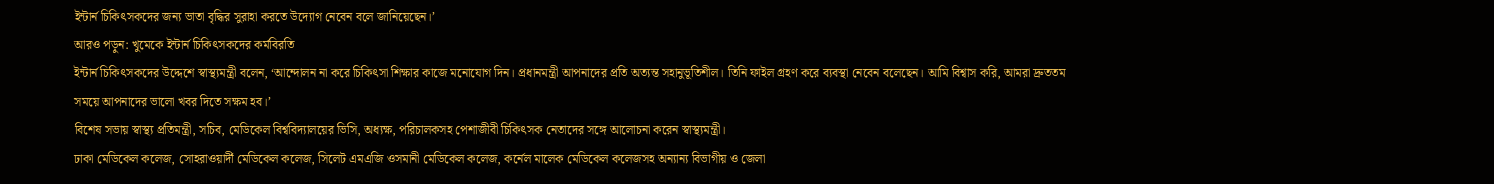ইন্টার্ন চিকিৎসকদের জন্য ভাতা বৃদ্ধির সুরাহা করতে উদ্যোগ নেবেন বলে জানিয়েছেন।’
আরও পড়ুন: খুমেকে ইন্টার্ন চিকিৎসকদের কর্মবিরতি
ইন্টার্ন চিকিৎসকদের উদ্দেশে স্বাস্থ্যমন্ত্রী বলেন, ‘আন্দোলন না করে চিকিৎসা শিক্ষার কাজে মনোযোগ দিন। প্রধানমন্ত্রী আপনাদের প্রতি অত্যন্ত সহানুভূতিশীল। তিনি ফাইল গ্রহণ করে ব্যবস্থা নেবেন বলেছেন। আমি বিশ্বাস করি, আমরা দ্রুততম সময়ে আপনাদের ভালো খবর দিতে সক্ষম হব।’
বিশেষ সভায় স্বাস্থ্য প্রতিমন্ত্রী, সচিব, মেডিকেল বিশ্ববিদ্যালয়ের ভিসি, অধ্যক্ষ, পরিচালকসহ পেশাজীবী চিকিৎসক নেতাদের সঙ্গে আলোচনা করেন স্বাস্থ্যমন্ত্রী।
ঢাকা মেডিকেল কলেজ, সোহরাওয়ার্দী মেডিকেল কলেজ, সিলেট এমএজি ওসমানী মেডিকেল কলেজ, কর্নেল মালেক মেডিকেল কলেজসহ অন্যান্য বিভাগীয় ও জেলা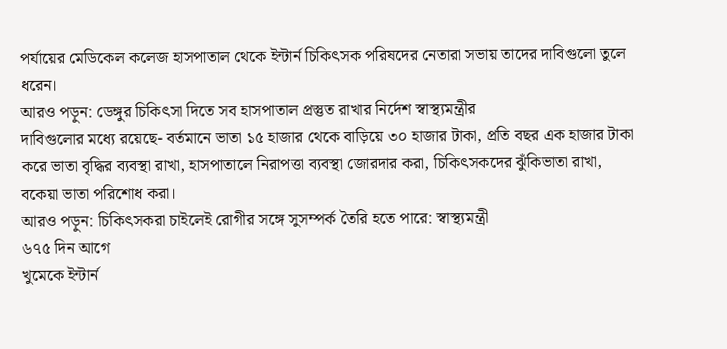পর্যায়ের মেডিকেল কলেজ হাসপাতাল থেকে ইন্টার্ন চিকিৎসক পরিষদের নেতারা সভায় তাদের দাবিগুলো তুলে ধরেন।
আরও পড়ুন: ডেঙ্গুর চিকিৎসা দিতে সব হাসপাতাল প্রস্তুত রাখার নির্দেশ স্বাস্থ্যমন্ত্রীর
দাবিগুলোর মধ্যে রয়েছে- বর্তমানে ভাতা ১৫ হাজার থেকে বাড়িয়ে ৩০ হাজার টাকা, প্রতি বছর এক হাজার টাকা করে ভাতা বৃদ্ধির ব্যবস্থা রাখা, হাসপাতালে নিরাপত্তা ব্যবস্থা জোরদার করা, চিকিৎসকদের ঝুঁকিভাতা রাখা, বকেয়া ভাতা পরিশোধ করা।
আরও পড়ুন: চিকিৎসকরা চাইলেই রোগীর সঙ্গে সুসম্পর্ক তৈরি হতে পারে: স্বাস্থ্যমন্ত্রী
৬৭৫ দিন আগে
খুমেকে ইন্টার্ন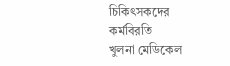চিকিৎসকদের কর্মবিরতি
খুলনা মেডিকেল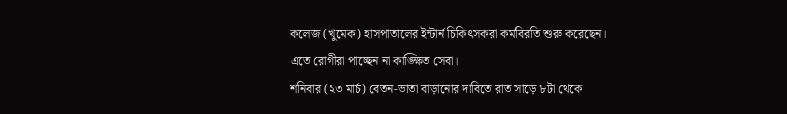কলেজ (খুমেক) হাসপাতালের ইন্টার্ন চিকিৎসকরা কর্মবিরতি শুরু করেছেন। এতে রোগীরা পাচ্ছেন না কাঙ্ক্ষিত সেবা।
শনিবার (২৩ মার্চ) বেতন-ভাতা বাড়ানোর দাবিতে রাত সাড়ে ৮টা থেকে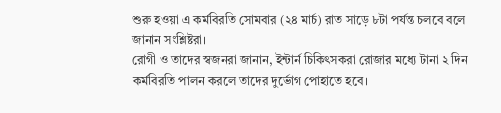শুরু হওয়া এ কর্মবিরতি সোমবার (২৪ মার্চ) রাত সাড়ে ৮টা পর্যন্ত চলবে বলে জানান সংশ্লিষ্টরা।
রোগী ও তাদের স্বজনরা জানান, ইন্টার্ন চিকিৎসকরা রোজার মধ্যে টানা ২ দিন কর্মবিরতি পালন করলে তাদের দুর্ভোগ পোহাতে হবে।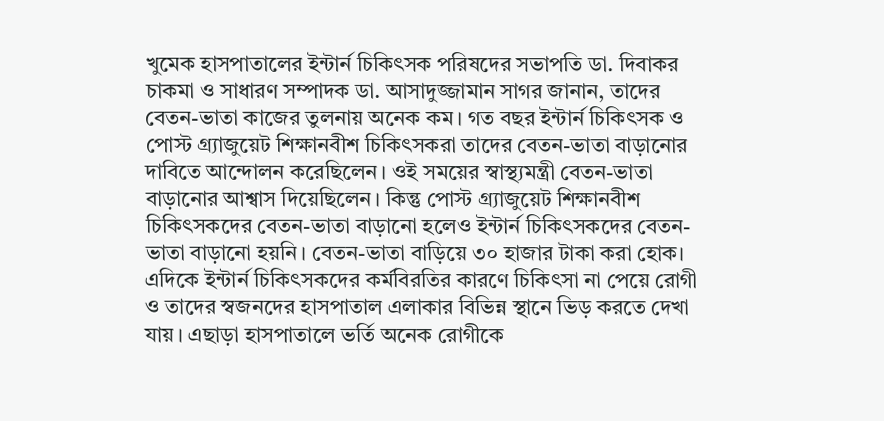খুমেক হাসপাতালের ইন্টার্ন চিকিৎসক পরিষদের সভাপতি ডা. দিবাকর চাকমা ও সাধারণ সম্পাদক ডা. আসাদুজ্জামান সাগর জানান, তাদের বেতন-ভাতা কাজের তুলনায় অনেক কম। গত বছর ইন্টার্ন চিকিৎসক ও পোস্ট গ্র্যাজুয়েট শিক্ষানবীশ চিকিৎসকরা তাদের বেতন-ভাতা বাড়ানোর দাবিতে আন্দোলন করেছিলেন। ওই সময়ের স্বাস্থ্যমন্ত্রী বেতন-ভাতা বাড়ানোর আশ্বাস দিয়েছিলেন। কিন্তু পোস্ট গ্র্যাজুয়েট শিক্ষানবীশ চিকিৎসকদের বেতন-ভাতা বাড়ানো হলেও ইন্টার্ন চিকিৎসকদের বেতন-ভাতা বাড়ানো হয়নি। বেতন-ভাতা বাড়িয়ে ৩০ হাজার টাকা করা হোক।
এদিকে ইন্টার্ন চিকিৎসকদের কর্মবিরতির কারণে চিকিৎসা না পেয়ে রোগী ও তাদের স্বজনদের হাসপাতাল এলাকার বিভিন্ন স্থানে ভিড় করতে দেখা যায়। এছাড়া হাসপাতালে ভর্তি অনেক রোগীকে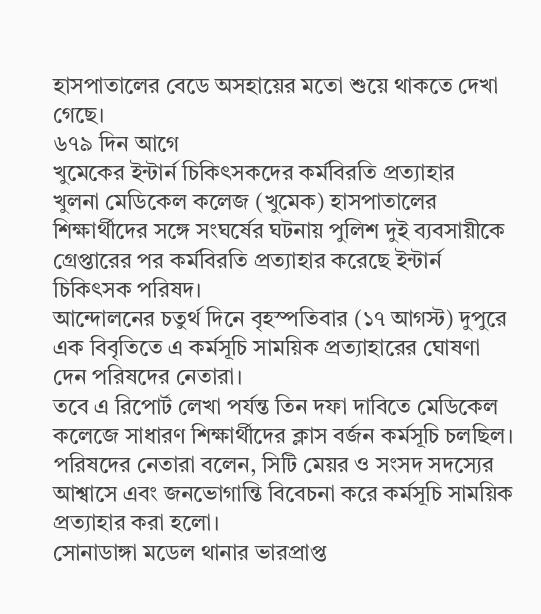হাসপাতালের বেডে অসহায়ের মতো শুয়ে থাকতে দেখা গেছে।
৬৭৯ দিন আগে
খুমেকের ইন্টার্ন চিকিৎসকদের কর্মবিরতি প্রত্যাহার
খুলনা মেডিকেল কলেজ (খুমেক) হাসপাতালের শিক্ষার্থীদের সঙ্গে সংঘর্ষের ঘটনায় পুলিশ দুই ব্যবসায়ীকে গ্রেপ্তারের পর কর্মবিরতি প্রত্যাহার করেছে ইন্টার্ন চিকিৎসক পরিষদ।
আন্দোলনের চতুর্থ দিনে বৃহস্পতিবার (১৭ আগস্ট) দুপুরে এক বিবৃতিতে এ কর্মসূচি সাময়িক প্রত্যাহারের ঘোষণা দেন পরিষদের নেতারা।
তবে এ রিপোর্ট লেখা পর্যন্ত তিন দফা দাবিতে মেডিকেল কলেজে সাধারণ শিক্ষার্থীদের ক্লাস বর্জন কর্মসূচি চলছিল।
পরিষদের নেতারা বলেন, সিটি মেয়র ও সংসদ সদস্যের আশ্বাসে এবং জনভোগান্তি বিবেচনা করে কর্মসূচি সাময়িক প্রত্যাহার করা হলো।
সোনাডাঙ্গা মডেল থানার ভারপ্রাপ্ত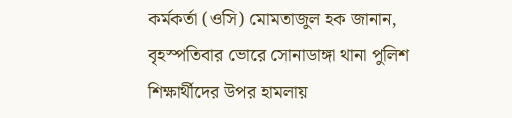কর্মকর্তা (ওসি) মোমতাজুল হক জানান, বৃহস্পতিবার ভোরে সোনাডাঙ্গা থানা পুলিশ শিক্ষার্থীদের উপর হামলায়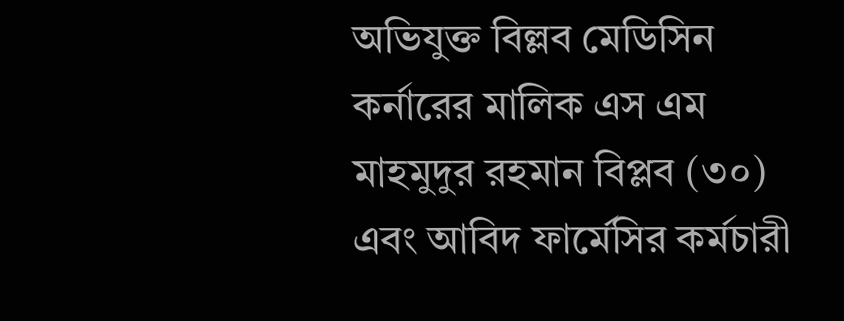অভিযুক্ত বিল্লব মেডিসিন কর্নারের মালিক এস এম মাহমুদুর রহমান বিপ্লব (৩০) এবং আবিদ ফার্মেসির কর্মচারী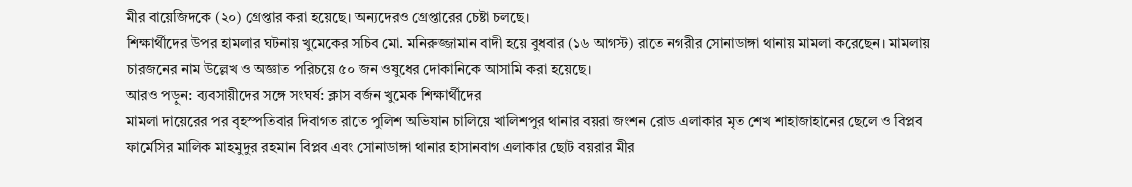মীর বায়েজিদকে (২০) গ্রেপ্তার করা হয়েছে। অন্যদেরও গ্রেপ্তারের চেষ্টা চলছে।
শিক্ষার্থীদের উপর হামলার ঘটনায় খুমেকের সচিব মো. মনিরুজ্জামান বাদী হয়ে বুধবার (১৬ আগস্ট) রাতে নগরীর সোনাডাঙ্গা থানায় মামলা করেছেন। মামলায় চারজনের নাম উল্লেখ ও অজ্ঞাত পরিচয়ে ৫০ জন ওষুধের দোকানিকে আসামি করা হয়েছে।
আরও পড়ুন: ব্যবসায়ীদের সঙ্গে সংঘর্ষ: ক্লাস বর্জন খুমেক শিক্ষার্থীদের
মামলা দায়েরের পর বৃহস্পতিবার দিবাগত রাতে পুলিশ অভিযান চালিয়ে খালিশপুর থানার বয়রা জংশন রোড এলাকার মৃত শেখ শাহাজাহানের ছেলে ও বিপ্লব ফার্মেসির মালিক মাহমুদুর রহমান বিপ্লব এবং সোনাডাঙ্গা থানার হাসানবাগ এলাকার ছোট বয়রার মীর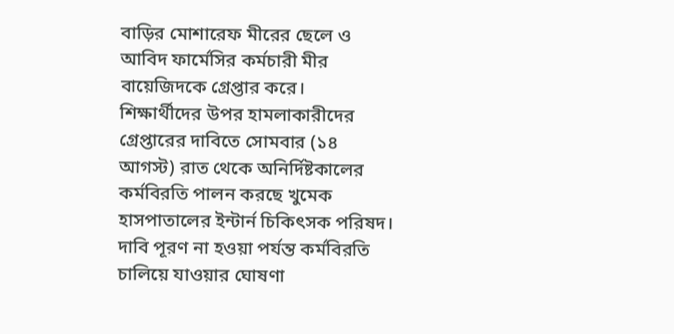বাড়ির মোশারেফ মীরের ছেলে ও আবিদ ফার্মেসির কর্মচারী মীর বায়েজিদকে গ্রেপ্তার করে।
শিক্ষার্থীদের উপর হামলাকারীদের গ্রেপ্তারের দাবিতে সোমবার (১৪ আগস্ট) রাত থেকে অনির্দিষ্টকালের কর্মবিরতি পালন করছে খুমেক হাসপাতালের ইন্টার্ন চিকিৎসক পরিষদ।
দাবি পূরণ না হওয়া পর্যন্ত কর্মবিরতি চালিয়ে যাওয়ার ঘোষণা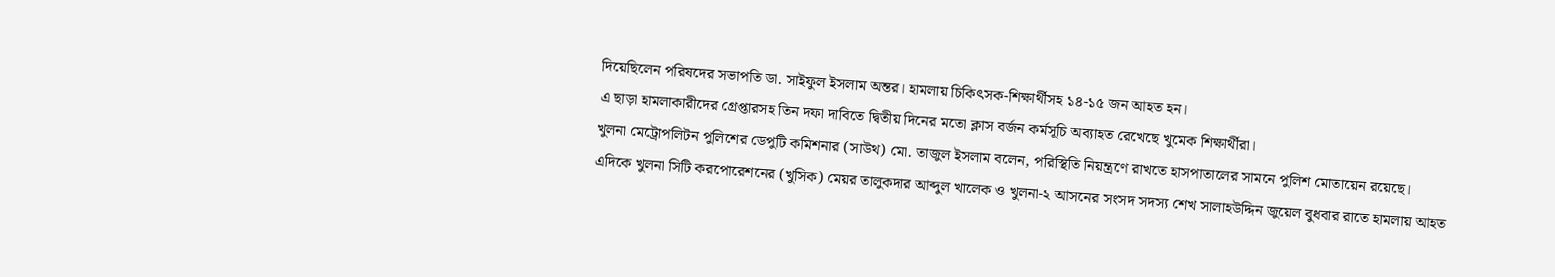দিয়েছিলেন পরিষদের সভাপতি ডা. সাইফুল ইসলাম অন্তর। হামলায় চিকিৎসক-শিক্ষার্থীসহ ১৪-১৫ জন আহত হন।
এ ছাড়া হামলাকারীদের গ্রেপ্তারসহ তিন দফা দাবিতে দ্বিতীয় দিনের মতো ক্লাস বর্জন কর্মসূচি অব্যাহত রেখেছে খুমেক শিক্ষার্থীরা।
খুলনা মেট্রোপলিটন পুলিশের ডেপুটি কমিশনার (সাউথ) মো. তাজুল ইসলাম বলেন, পরিস্থিতি নিয়ন্ত্রণে রাখতে হাসপাতালের সামনে পুলিশ মোতায়েন রয়েছে।
এদিকে খুলনা সিটি করপোরেশনের (খুসিক) মেয়র তালুকদার আব্দুল খালেক ও খুলনা-২ আসনের সংসদ সদস্য শেখ সালাহউদ্দিন জুয়েল বুধবার রাতে হামলায় আহত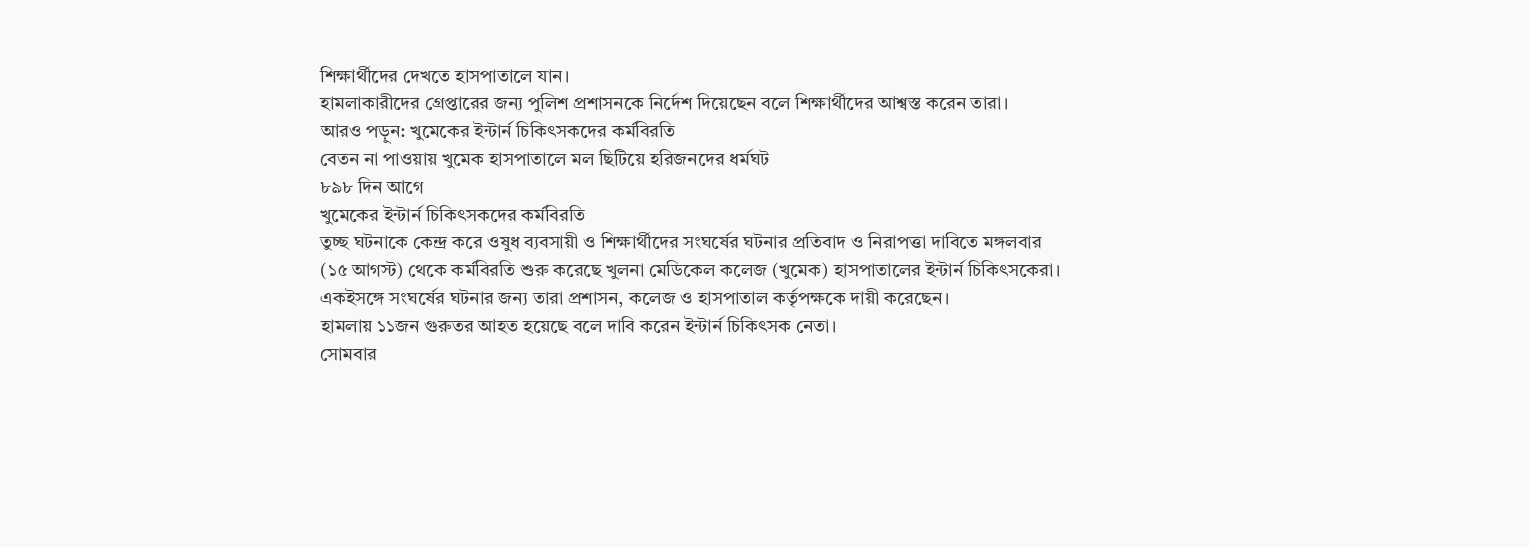শিক্ষার্থীদের দেখতে হাসপাতালে যান।
হামলাকারীদের গ্রেপ্তারের জন্য পুলিশ প্রশাসনকে নির্দেশ দিয়েছেন বলে শিক্ষার্থীদের আশ্বস্ত করেন তারা।
আরও পড়ুন: খুমেকের ইন্টার্ন চিকিৎসকদের কর্মবিরতি
বেতন না পাওয়ায় খুমেক হাসপাতালে মল ছিটিয়ে হরিজনদের ধর্মঘট
৮৯৮ দিন আগে
খুমেকের ইন্টার্ন চিকিৎসকদের কর্মবিরতি
তুচ্ছ ঘটনাকে কেন্দ্র করে ওষুধ ব্যবসায়ী ও শিক্ষার্থীদের সংঘর্ষের ঘটনার প্রতিবাদ ও নিরাপত্তা দাবিতে মঙ্গলবার (১৫ আগস্ট) থেকে কর্মবিরতি শুরু করেছে খুলনা মেডিকেল কলেজ (খুমেক) হাসপাতালের ইন্টার্ন চিকিৎসকেরা।
একইসঙ্গে সংঘর্ষের ঘটনার জন্য তারা প্রশাসন, কলেজ ও হাসপাতাল কর্তৃপক্ষকে দায়ী করেছেন।
হামলায় ১১জন গুরুতর আহত হয়েছে বলে দাবি করেন ইন্টার্ন চিকিৎসক নেতা।
সোমবার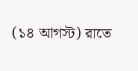(১৪ আগস্ট) রাতে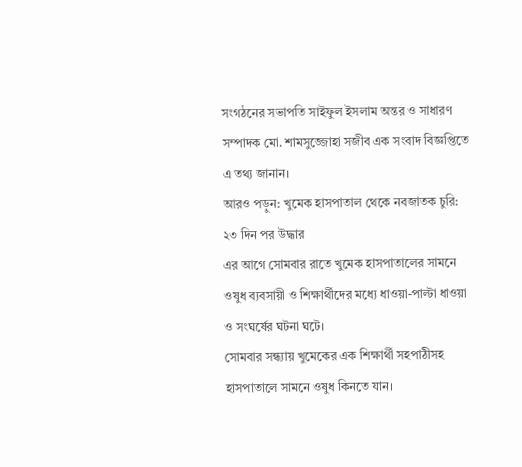সংগঠনের সভাপতি সাইফুল ইসলাম অন্তর ও সাধারণ সম্পাদক মো. শামসুজ্জোহা সজীব এক সংবাদ বিজ্ঞপ্তিতে এ তথ্য জানান।
আরও পড়ুন: খুমেক হাসপাতাল থেকে নবজাতক চুরি: ২৩ দিন পর উদ্ধার
এর আগে সোমবার রাতে খুমেক হাসপাতালের সামনে ওষুধ ব্যবসায়ী ও শিক্ষার্থীদের মধ্যে ধাওয়া-পাল্টা ধাওয়া ও সংঘর্ষের ঘটনা ঘটে।
সোমবার সন্ধ্যায় খুমেকের এক শিক্ষার্থী সহপাঠীসহ হাসপাতালে সামনে ওষুধ কিনতে যান।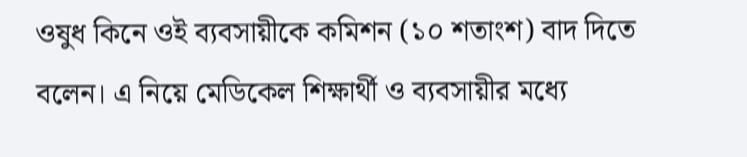ওষুধ কিনে ওই ব্যবসায়ীকে কমিশন (১০ শতাংশ) বাদ দিতে বলেন। এ নিয়ে মেডিকেল শিক্ষার্থী ও ব্যবসায়ীর মধ্যে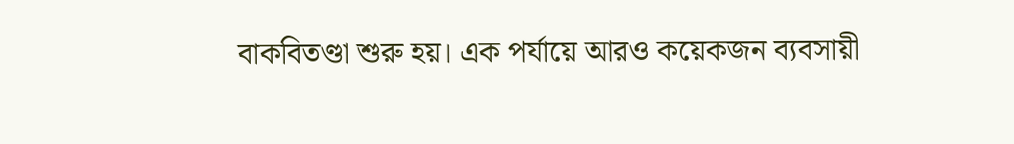বাকবিতণ্ডা শুরু হয়। এক পর্যায়ে আরও কয়েকজন ব্যবসায়ী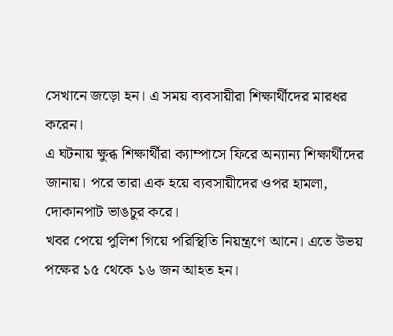সেখানে জড়ো হন। এ সময় ব্যবসায়ীরা শিক্ষার্থীদের মারধর করেন।
এ ঘটনায় ক্ষুব্ধ শিক্ষার্থীরা ক্যাম্পাসে ফিরে অন্যান্য শিক্ষার্থীদের জানায়। পরে তারা এক হয়ে ব্যবসায়ীদের ওপর হামলা, দোকানপাট ভাঙচুর করে।
খবর পেয়ে পুলিশ গিয়ে পরিস্থিতি নিয়ন্ত্রণে আনে। এতে উভয় পক্ষের ১৫ থেকে ১৬ জন আহত হন।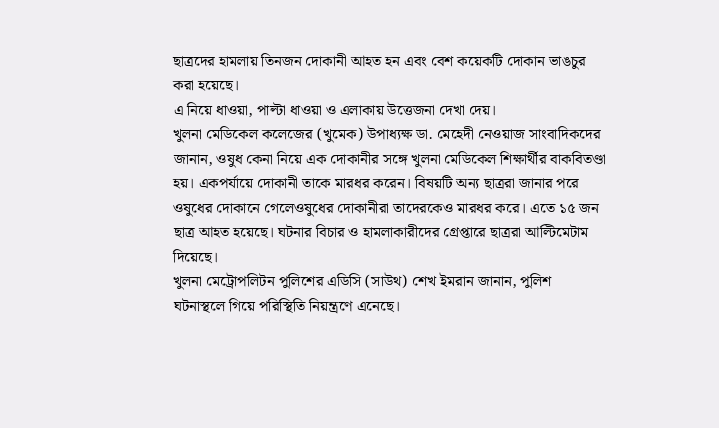ছাত্রদের হামলায় তিনজন দোকানী আহত হন এবং বেশ কয়েকটি দোকান ভাঙচুর করা হয়েছে।
এ নিয়ে ধাওয়া, পাল্টা ধাওয়া ও এলাকায় উত্তেজনা দেখা দেয়।
খুলনা মেডিকেল কলেজের (খুমেক) উপাধ্যক্ষ ডা. মেহেদী নেওয়াজ সাংবাদিকদের জানান, ওষুধ কেনা নিয়ে এক দোকানীর সঙ্গে খুলনা মেডিকেল শিক্ষার্থীর বাকবিতণ্ডা হয়। একপর্যায়ে দোকানী তাকে মারধর করেন। বিষয়টি অন্য ছাত্ররা জানার পরে ওষুধের দোকানে গেলেওষুধের দোকানীরা তাদেরকেও মারধর করে। এতে ১৫ জন ছাত্র আহত হয়েছে। ঘটনার বিচার ও হামলাকারীদের গ্রেপ্তারে ছাত্ররা আল্টিমেটাম দিয়েছে।
খুলনা মেট্রোপলিটন পুলিশের এডিসি (সাউথ) শেখ ইমরান জানান, পুলিশ ঘটনাস্থলে গিয়ে পরিস্থিতি নিয়ন্ত্রণে এনেছে।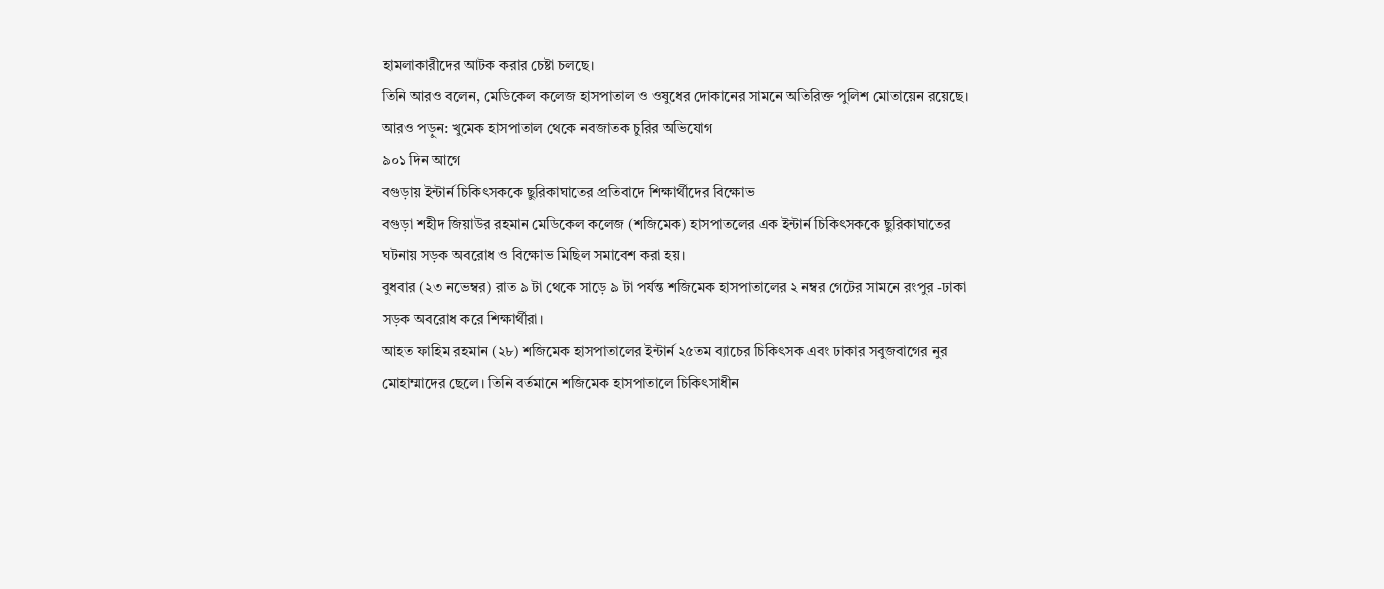হামলাকারীদের আটক করার চেষ্টা চলছে।
তিনি আরও বলেন, মেডিকেল কলেজ হাসপাতাল ও ওষুধের দোকানের সামনে অতিরিক্ত পুলিশ মোতায়েন রয়েছে।
আরও পড়ুন: খুমেক হাসপাতাল থেকে নবজাতক চুরির অভিযোগ
৯০১ দিন আগে
বগুড়ায় ইন্টার্ন চিকিৎসককে ছুরিকাঘাতের প্রতিবাদে শিক্ষার্থীদের বিক্ষোভ
বগুড়া শহীদ জিয়াউর রহমান মেডিকেল কলেজ (শজিমেক) হাসপাতলের এক ইন্টার্ন চিকিৎসককে ছুরিকাঘাতের ঘটনায় সড়ক অবরোধ ও বিক্ষোভ মিছিল সমাবেশ করা হয়।
বুধবার (২৩ নভেম্বর) রাত ৯ টা থেকে সাড়ে ৯ টা পর্যন্ত শজিমেক হাসপাতালের ২ নম্বর গেটের সামনে রংপুর -ঢাকা সড়ক অবরোধ করে শিক্ষার্থীরা।
আহত ফাহিম রহমান (২৮) শজিমেক হাসপাতালের ইন্টার্ন ২৫তম ব্যাচের চিকিৎসক এবং ঢাকার সবুজবাগের নুর মোহাম্মাদের ছেলে। তিনি বর্তমানে শজিমেক হাসপাতালে চিকিৎসাধীন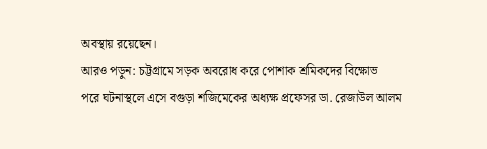অবস্থায় রয়েছেন।
আরও পড়ুন: চট্টগ্রামে সড়ক অবরোধ করে পোশাক শ্রমিকদের বিক্ষোভ
পরে ঘটনাস্থলে এসে বগুড়া শজিমেকের অধ্যক্ষ প্রফেসর ডা. রেজাউল আলম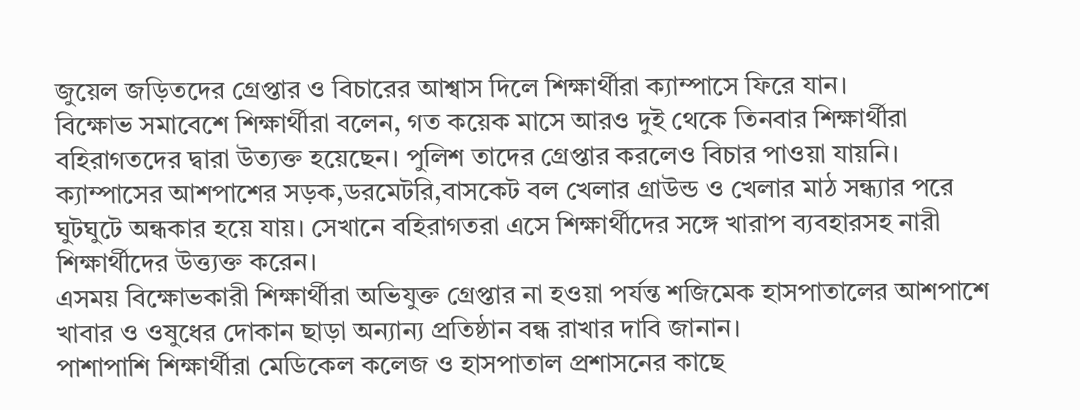জুয়েল জড়িতদের গ্রেপ্তার ও বিচারের আশ্বাস দিলে শিক্ষার্থীরা ক্যাম্পাসে ফিরে যান।
বিক্ষোভ সমাবেশে শিক্ষার্থীরা বলেন, গত কয়েক মাসে আরও দুই থেকে তিনবার শিক্ষার্থীরা বহিরাগতদের দ্বারা উত্যক্ত হয়েছেন। পুলিশ তাদের গ্রেপ্তার করলেও বিচার পাওয়া যায়নি। ক্যাম্পাসের আশপাশের সড়ক,ডরমেটরি,বাসকেট বল খেলার গ্রাউন্ড ও খেলার মাঠ সন্ধ্যার পরে ঘুটঘুটে অন্ধকার হয়ে যায়। সেখানে বহিরাগতরা এসে শিক্ষার্থীদের সঙ্গে খারাপ ব্যবহারসহ নারী শিক্ষার্থীদের উত্ত্যক্ত করেন।
এসময় বিক্ষোভকারী শিক্ষার্থীরা অভিযুক্ত গ্রেপ্তার না হওয়া পর্যন্ত শজিমেক হাসপাতালের আশপাশে খাবার ও ওষুধের দোকান ছাড়া অন্যান্য প্রতিষ্ঠান বন্ধ রাখার দাবি জানান।
পাশাপাশি শিক্ষার্থীরা মেডিকেল কলেজ ও হাসপাতাল প্রশাসনের কাছে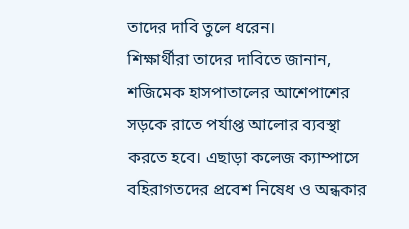তাদের দাবি তুলে ধরেন।
শিক্ষার্থীরা তাদের দাবিতে জানান, শজিমেক হাসপাতালের আশেপাশের সড়কে রাতে পর্যাপ্ত আলোর ব্যবস্থা করতে হবে। এছাড়া কলেজ ক্যাম্পাসে বহিরাগতদের প্রবেশ নিষেধ ও অন্ধকার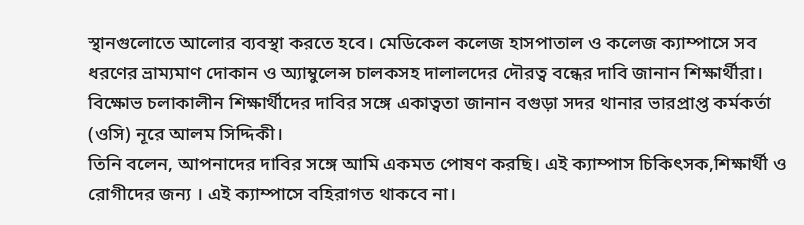স্থানগুলোতে আলোর ব্যবস্থা করতে হবে। মেডিকেল কলেজ হাসপাতাল ও কলেজ ক্যাম্পাসে সব ধরণের ভ্রাম্যমাণ দোকান ও অ্যাম্বুলেন্স চালকসহ দালালদের দৌরত্ব বন্ধের দাবি জানান শিক্ষার্থীরা। বিক্ষোভ চলাকালীন শিক্ষার্থীদের দাবির সঙ্গে একাত্বতা জানান বগুড়া সদর থানার ভারপ্রাপ্ত কর্মকর্তা (ওসি) নূরে আলম সিদ্দিকী।
তিনি বলেন, আপনাদের দাবির সঙ্গে আমি একমত পোষণ করছি। এই ক্যাম্পাস চিকিৎসক,শিক্ষার্থী ও রোগীদের জন্য । এই ক্যাম্পাসে বহিরাগত থাকবে না।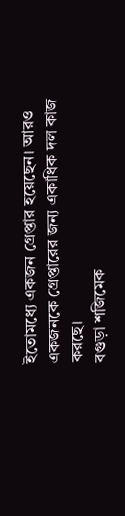ইতোমধ্যে একজন গ্রেপ্তার হয়েছেন। আরও একজনকে গ্রেপ্তারের জন্য একাধিক দল কাজ করছে।
বগুড়া শজিমেক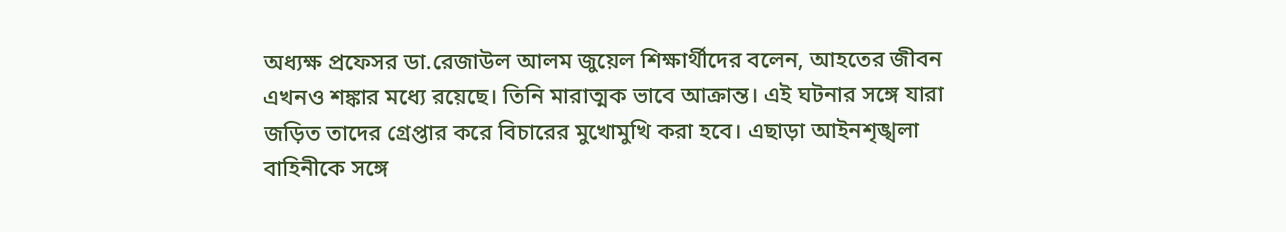অধ্যক্ষ প্রফেসর ডা.রেজাউল আলম জুয়েল শিক্ষার্থীদের বলেন, আহতের জীবন এখনও শঙ্কার মধ্যে রয়েছে। তিনি মারাত্মক ভাবে আক্রান্ত। এই ঘটনার সঙ্গে যারা জড়িত তাদের গ্রেপ্তার করে বিচারের মুখোমুখি করা হবে। এছাড়া আইনশৃঙ্খলা বাহিনীকে সঙ্গে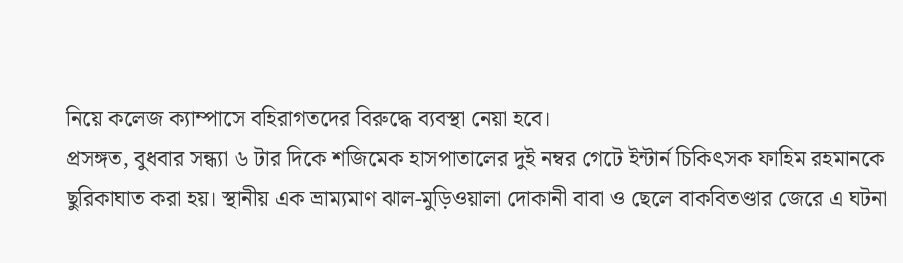নিয়ে কলেজ ক্যাম্পাসে বহিরাগতদের বিরুদ্ধে ব্যবস্থা নেয়া হবে।
প্রসঙ্গত, বুধবার সন্ধ্যা ৬ টার দিকে শজিমেক হাসপাতালের দুই নম্বর গেটে ইন্টার্ন চিকিৎসক ফাহিম রহমানকে ছুরিকাঘাত করা হয়। স্থানীয় এক ভ্রাম্যমাণ ঝাল-মুড়িওয়ালা দোকানী বাবা ও ছেলে বাকবিতণ্ডার জেরে এ ঘটনা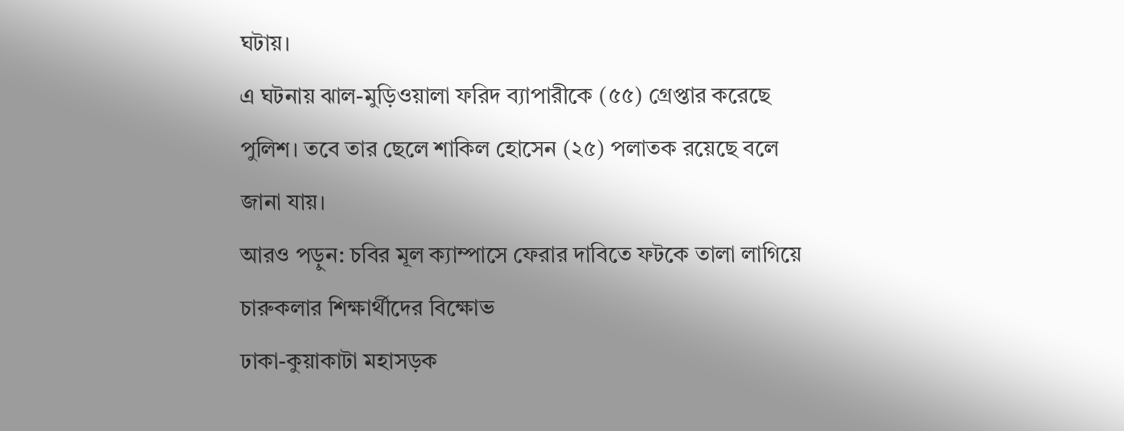ঘটায়।
এ ঘটনায় ঝাল-মুড়িওয়ালা ফরিদ ব্যাপারীকে (৫৫) গ্রেপ্তার করেছে পুলিশ। তবে তার ছেলে শাকিল হোসেন (২৫) পলাতক রয়েছে বলে জানা যায়।
আরও পড়ুন: চবির মূল ক্যাম্পাসে ফেরার দাবিতে ফটকে তালা লাগিয়ে চারুকলার শিক্ষার্থীদের বিক্ষোভ
ঢাকা-কুয়াকাটা মহাসড়ক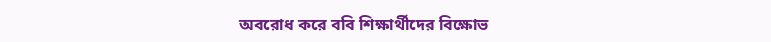অবরোধ করে ববি শিক্ষার্থীদের বিক্ষোভ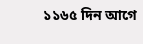১১৬৫ দিন আগে